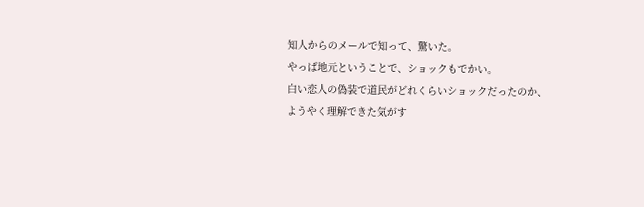知人からのメールで知って、驚いた。
やっぱ地元ということで、ショックもでかい。
白い恋人の偽装で道民がどれくらいショックだったのか、ようやく理解できた気がす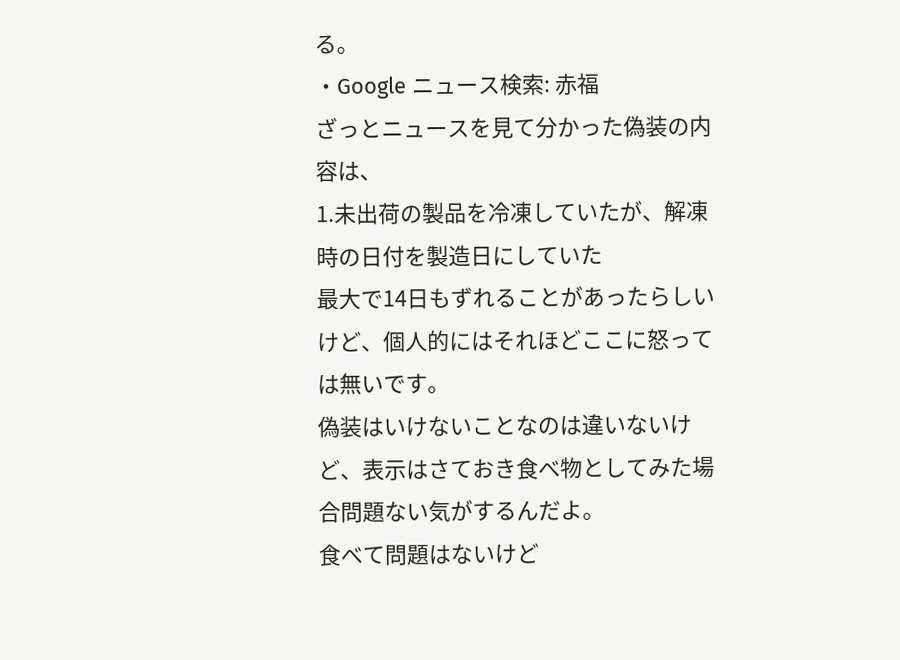る。
・Google ニュース検索: 赤福
ざっとニュースを見て分かった偽装の内容は、
1.未出荷の製品を冷凍していたが、解凍時の日付を製造日にしていた
最大で14日もずれることがあったらしいけど、個人的にはそれほどここに怒っては無いです。
偽装はいけないことなのは違いないけど、表示はさておき食べ物としてみた場合問題ない気がするんだよ。
食べて問題はないけど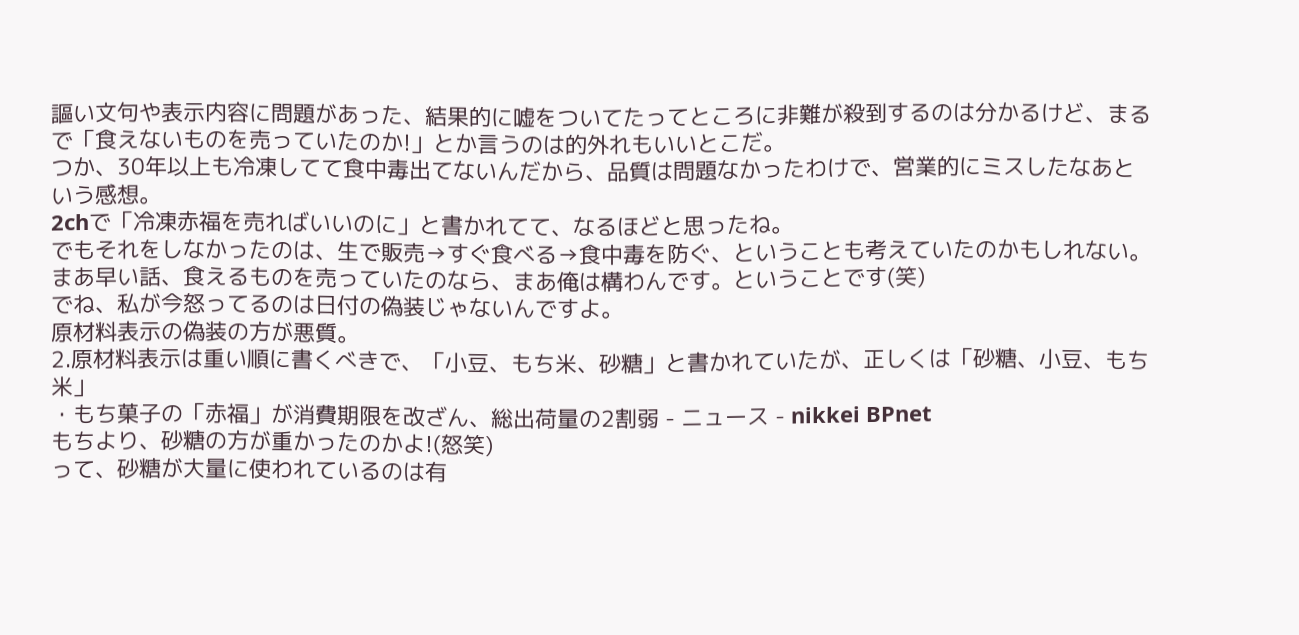謳い文句や表示内容に問題があった、結果的に嘘をついてたってところに非難が殺到するのは分かるけど、まるで「食えないものを売っていたのか!」とか言うのは的外れもいいとこだ。
つか、30年以上も冷凍してて食中毒出てないんだから、品質は問題なかったわけで、営業的にミスしたなあという感想。
2chで「冷凍赤福を売ればいいのに」と書かれてて、なるほどと思ったね。
でもそれをしなかったのは、生で販売→すぐ食べる→食中毒を防ぐ、ということも考えていたのかもしれない。
まあ早い話、食えるものを売っていたのなら、まあ俺は構わんです。ということです(笑)
でね、私が今怒ってるのは日付の偽装じゃないんですよ。
原材料表示の偽装の方が悪質。
2.原材料表示は重い順に書くべきで、「小豆、もち米、砂糖」と書かれていたが、正しくは「砂糖、小豆、もち米」
・もち菓子の「赤福」が消費期限を改ざん、総出荷量の2割弱 - ニュース - nikkei BPnet
もちより、砂糖の方が重かったのかよ!(怒笑)
って、砂糖が大量に使われているのは有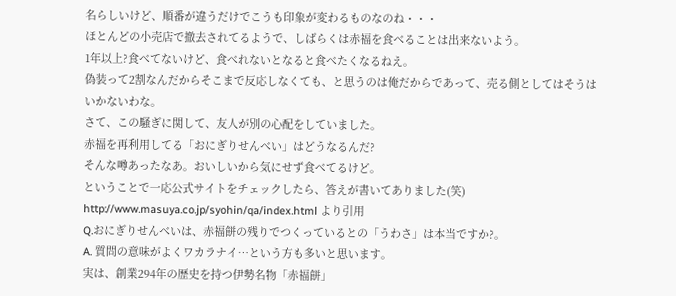名らしいけど、順番が違うだけでこうも印象が変わるものなのね・・・
ほとんどの小売店で撤去されてるようで、しばらくは赤福を食べることは出来ないよう。
1年以上?食べてないけど、食べれないとなると食べたくなるねえ。
偽装って2割なんだからそこまで反応しなくても、と思うのは俺だからであって、売る側としてはそうはいかないわな。
さて、この騒ぎに関して、友人が別の心配をしていました。
赤福を再利用してる「おにぎりせんべい」はどうなるんだ?
そんな噂あったなあ。おいしいから気にせず食べてるけど。
ということで一応公式サイトをチェックしたら、答えが書いてありました(笑)
http://www.masuya.co.jp/syohin/qa/index.html より引用
Q.おにぎりせんべいは、赤福餅の残りでつくっているとの「うわさ」は本当ですか?。
A. 質問の意味がよくワカラナイ…という方も多いと思います。
実は、創業294年の歴史を持つ伊勢名物「赤福餅」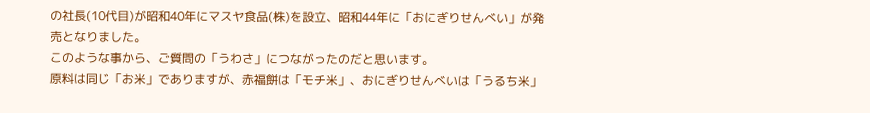の社長(10代目)が昭和40年にマスヤ食品(株)を設立、昭和44年に「おにぎりせんべい」が発売となりました。
このような事から、ご質問の「うわさ」につながったのだと思います。
原料は同じ「お米」でありますが、赤福餅は「モチ米」、おにぎりせんべいは「うるち米」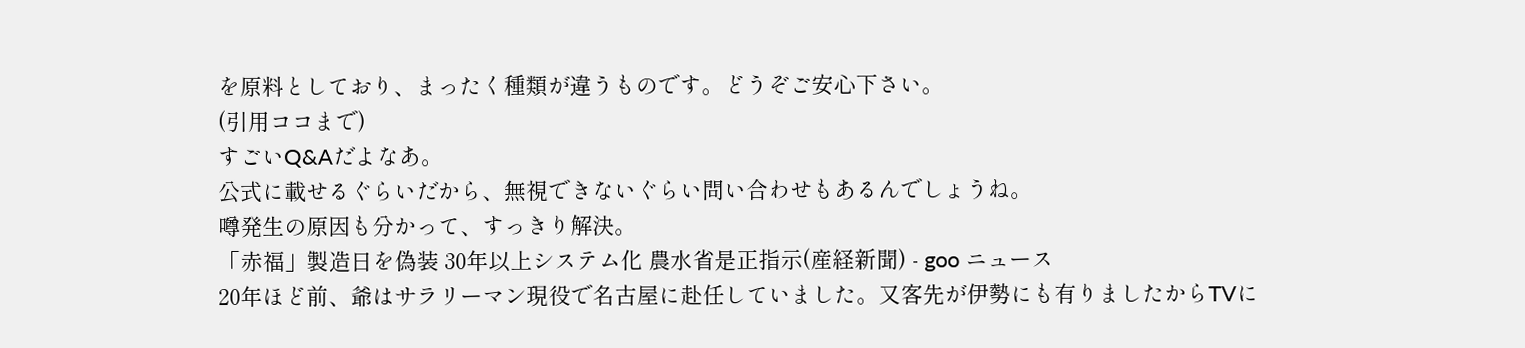を原料としており、まったく種類が違うものです。どうぞご安心下さい。
(引用ココまで)
すごいQ&Aだよなあ。
公式に載せるぐらいだから、無視できないぐらい問い合わせもあるんでしょうね。
噂発生の原因も分かって、すっきり解決。
「赤福」製造日を偽装 30年以上システム化 農水省是正指示(産経新聞) - goo ニュース
20年ほど前、爺はサラリーマン現役で名古屋に赴任していました。又客先が伊勢にも有りましたからTVに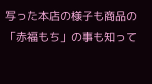写った本店の様子も商品の「赤福もち」の事も知って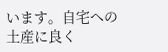います。自宅への土産に良く